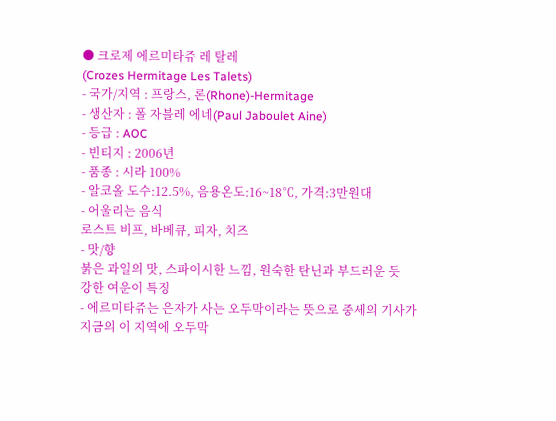● 크로제 에르미타쥬 레 탈레
(Crozes Hermitage Les Talets)
- 국가/지역 : 프랑스, 론(Rhone)-Hermitage
- 생산자 : 폴 자블레 에네(Paul Jaboulet Aine)
- 등급 : AOC
- 빈티지 : 2006년
- 품종 : 시라 100%
- 알코올 도수:12.5%, 음용온도:16~18℃, 가격:3만원대
- 어울리는 음식
로스트 비프, 바베큐, 피자, 치즈
- 맛/향
붉은 과일의 맛, 스파이시한 느낌, 원숙한 탄닌과 부드러운 듯
강한 여운이 특징
- 에르미타쥬는 은자가 사는 오두막이라는 뜻으로 중세의 기사가
지금의 이 지역에 오두막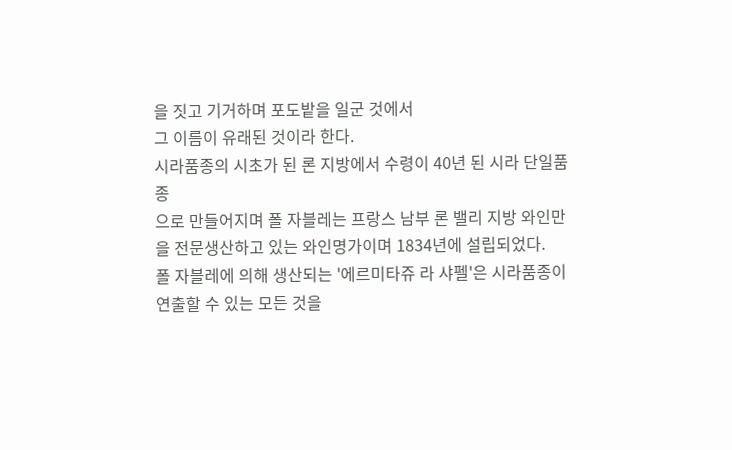을 짓고 기거하며 포도밭을 일군 것에서
그 이름이 유래된 것이라 한다.
시라품종의 시초가 된 론 지방에서 수령이 40년 된 시라 단일품종
으로 만들어지며 폴 자블레는 프랑스 남부 론 밸리 지방 와인만
을 전문생산하고 있는 와인명가이며 1834년에 설립되었다.
폴 자블레에 의해 생산되는 '에르미타쥬 라 샤펠'은 시라품종이
연출할 수 있는 모든 것을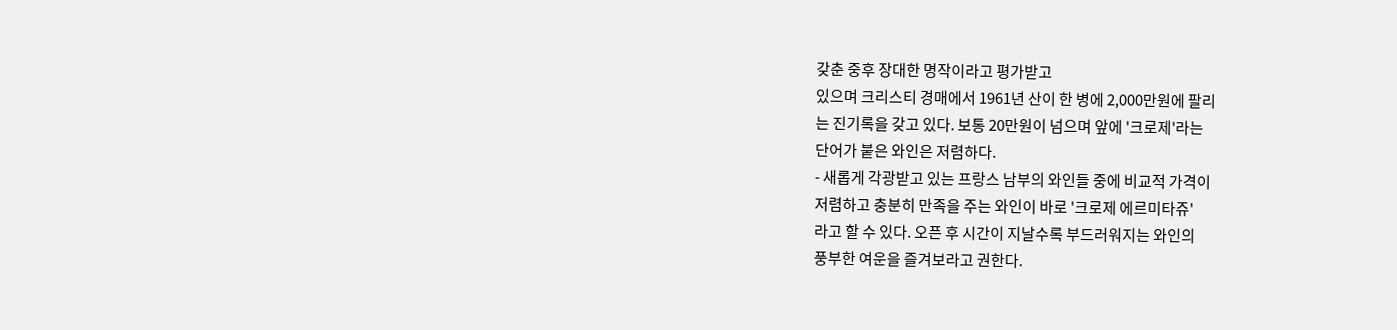갖춘 중후 장대한 명작이라고 평가받고
있으며 크리스티 경매에서 1961년 산이 한 병에 2,000만원에 팔리
는 진기록을 갖고 있다. 보통 20만원이 넘으며 앞에 '크로제'라는
단어가 붙은 와인은 저렴하다.
- 새롭게 각광받고 있는 프랑스 남부의 와인들 중에 비교적 가격이
저렴하고 충분히 만족을 주는 와인이 바로 '크로제 에르미타쥬'
라고 할 수 있다. 오픈 후 시간이 지날수록 부드러워지는 와인의
풍부한 여운을 즐겨보라고 권한다.